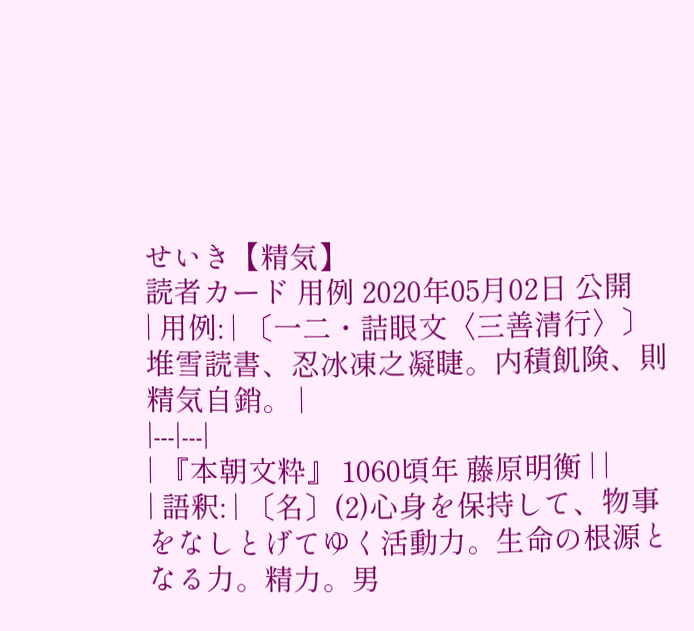せいき【精気】
読者カード 用例 2020年05月02日 公開
| 用例: | 〔一二・詰眼文〈三善清行〉〕 堆雪読書、忍冰凍之凝睫。内積飢険、則精気自銷。 |
|---|---|
| 『本朝文粋』 1060頃年 藤原明衡 | |
| 語釈: | 〔名〕(2)心身を保持して、物事をなしとげてゆく活動力。生命の根源となる力。精力。男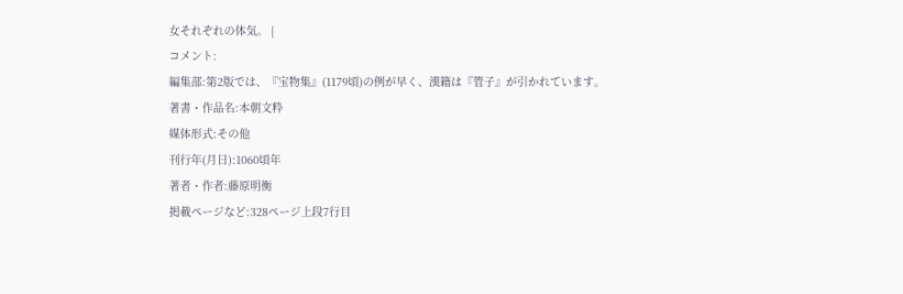女それぞれの体気。 |
コメント:
編集部:第2版では、『宝物集』(1179頃)の例が早く、漢籍は『管子』が引かれています。
著書・作品名:本朝文粋
媒体形式:その他
刊行年(月日):1060頃年
著者・作者:藤原明衡
掲載ページなど:328ページ上段7行目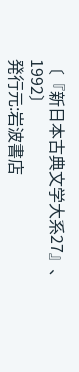〔『新日本古典文学大系27』、1992〕
発行元:岩波書店